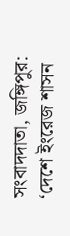সংবাদদাতা, জঙ্গিপুর: ‘দেশে ইংরেজ শাসন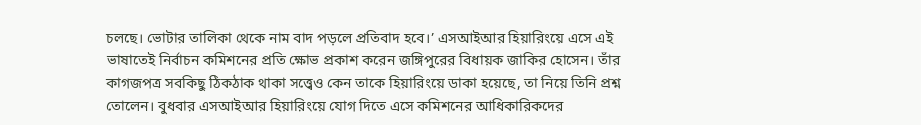চলছে। ভোটার তালিকা থেকে নাম বাদ পড়লে প্রতিবাদ হবে।’ এসআইআর হিয়ারিংয়ে এসে এই ভাষাতেই নির্বাচন কমিশনের প্রতি ক্ষোভ প্রকাশ করেন জঙ্গিপুরের বিধায়ক জাকির হোসেন। তাঁর কাগজপত্র সবকিছু ঠিকঠাক থাকা সত্ত্বেও কেন তাকে হিয়ারিংয়ে ডাকা হয়েছে, তা নিয়ে তিনি প্রশ্ন তোলেন। বুধবার এসআইআর হিয়ারিংয়ে যোগ দিতে এসে কমিশনের আধিকারিকদের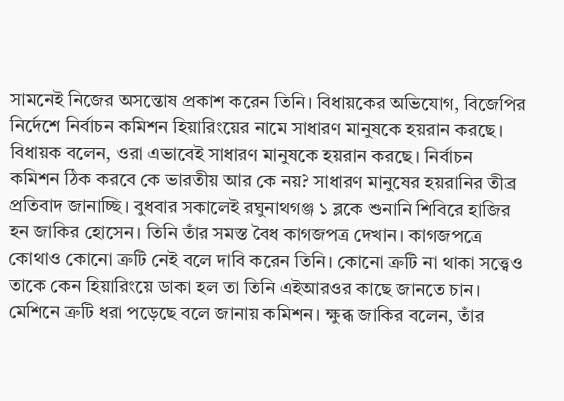সামনেই নিজের অসন্তোষ প্রকাশ করেন তিনি। বিধায়কের অভিযোগ, বিজেপির নির্দেশে নির্বাচন কমিশন হিয়ারিংয়ের নামে সাধারণ মানুষকে হয়রান করছে। বিধায়ক বলেন, ওরা এভাবেই সাধারণ মানুষকে হয়রান করছে। নির্বাচন কমিশন ঠিক করবে কে ভারতীয় আর কে নয়? সাধারণ মানুষের হয়রানির তীব্র প্রতিবাদ জানাচ্ছি। বুধবার সকালেই রঘুনাথগঞ্জ ১ ব্লকে শুনানি শিবিরে হাজির হন জাকির হোসেন। তিনি তাঁর সমস্ত বৈধ কাগজপত্র দেখান। কাগজপত্রে কোথাও কোনো ত্রুটি নেই বলে দাবি করেন তিনি। কোনো ত্রুটি না থাকা সত্ত্বেও তাকে কেন হিয়ারিংয়ে ডাকা হল তা তিনি এইআরওর কাছে জানতে চান। মেশিনে ত্রুটি ধরা পড়েছে বলে জানায় কমিশন। ক্ষুব্ধ জাকির বলেন, তাঁর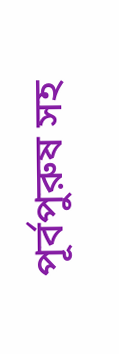পূর্বপুরুষ সহ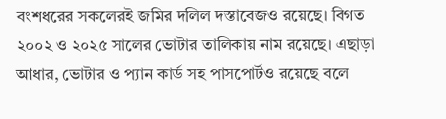বংশধরের সকলেরই জমির দলিল দস্তাবেজও রয়েছে। বিগত ২০০২ ও ২০২৫ সালের ভোটার তালিকায় নাম রয়েছে। এছাড়া আধার, ভোটার ও প্যান কার্ড সহ পাসপোর্টও রয়েছে বলে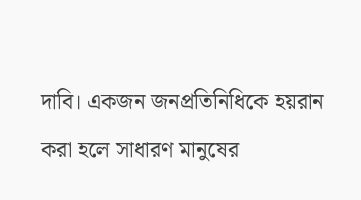দাবি। একজন জনপ্রতিনিধিকে হয়রান করা হলে সাধারণ মানুষের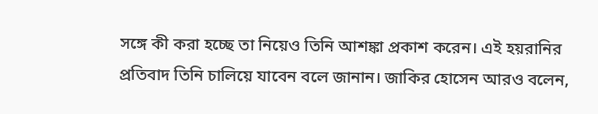সঙ্গে কী করা হচ্ছে তা নিয়েও তিনি আশঙ্কা প্রকাশ করেন। এই হয়রানির প্রতিবাদ তিনি চালিয়ে যাবেন বলে জানান। জাকির হোসেন আরও বলেন,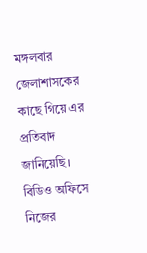মঙ্গলবার জেলাশাসকের কাছে গিয়ে এর প্রতিবাদ জানিয়েছি। বিডিও অফিসে নিজের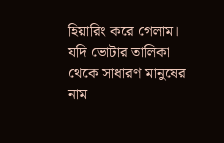হিয়ারিং করে গেলাম। যদি ভোটার তালিকা থেকে সাধারণ মানুষের নাম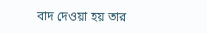বাদ দেওয়া হয় তার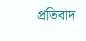প্রতিবাদ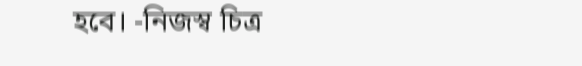হবে। -নিজস্ব চিত্র